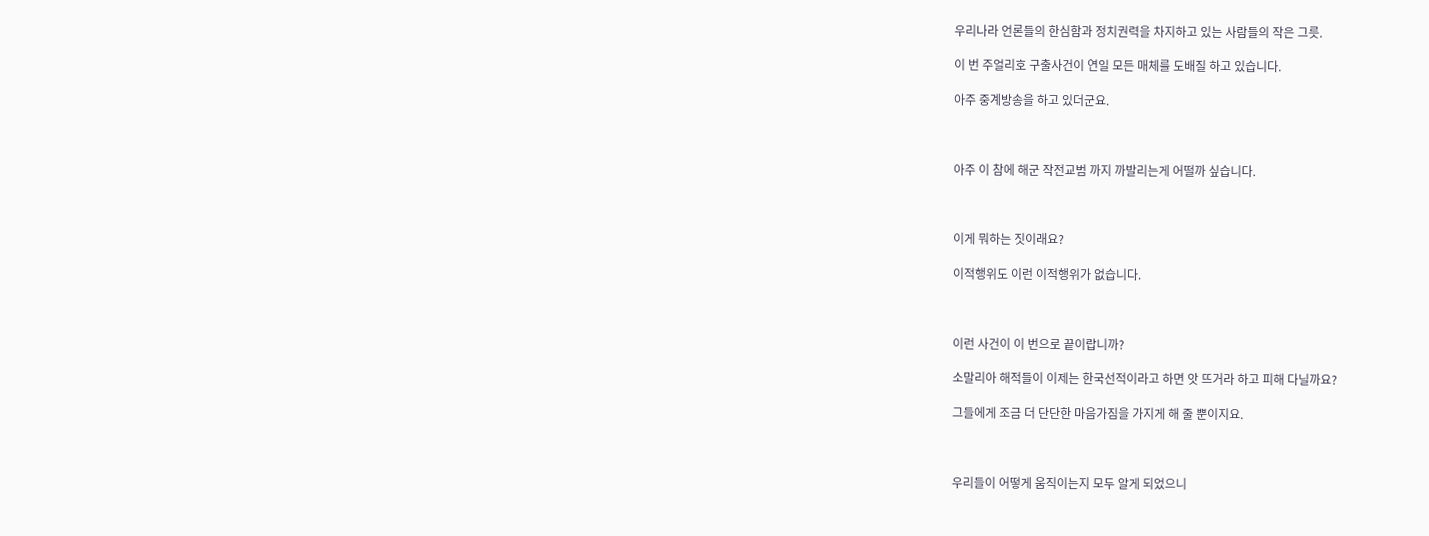우리나라 언론들의 한심함과 정치권력을 차지하고 있는 사람들의 작은 그릇.

이 번 주얼리호 구출사건이 연일 모든 매체를 도배질 하고 있습니다.

아주 중계방송을 하고 있더군요.



아주 이 참에 해군 작전교범 까지 까발리는게 어떨까 싶습니다.



이게 뭐하는 짓이래요?

이적행위도 이런 이적행위가 없습니다.



이런 사건이 이 번으로 끝이랍니까?

소말리아 해적들이 이제는 한국선적이라고 하면 앗 뜨거라 하고 피해 다닐까요?

그들에게 조금 더 단단한 마음가짐을 가지게 해 줄 뿐이지요.



우리들이 어떻게 움직이는지 모두 알게 되었으니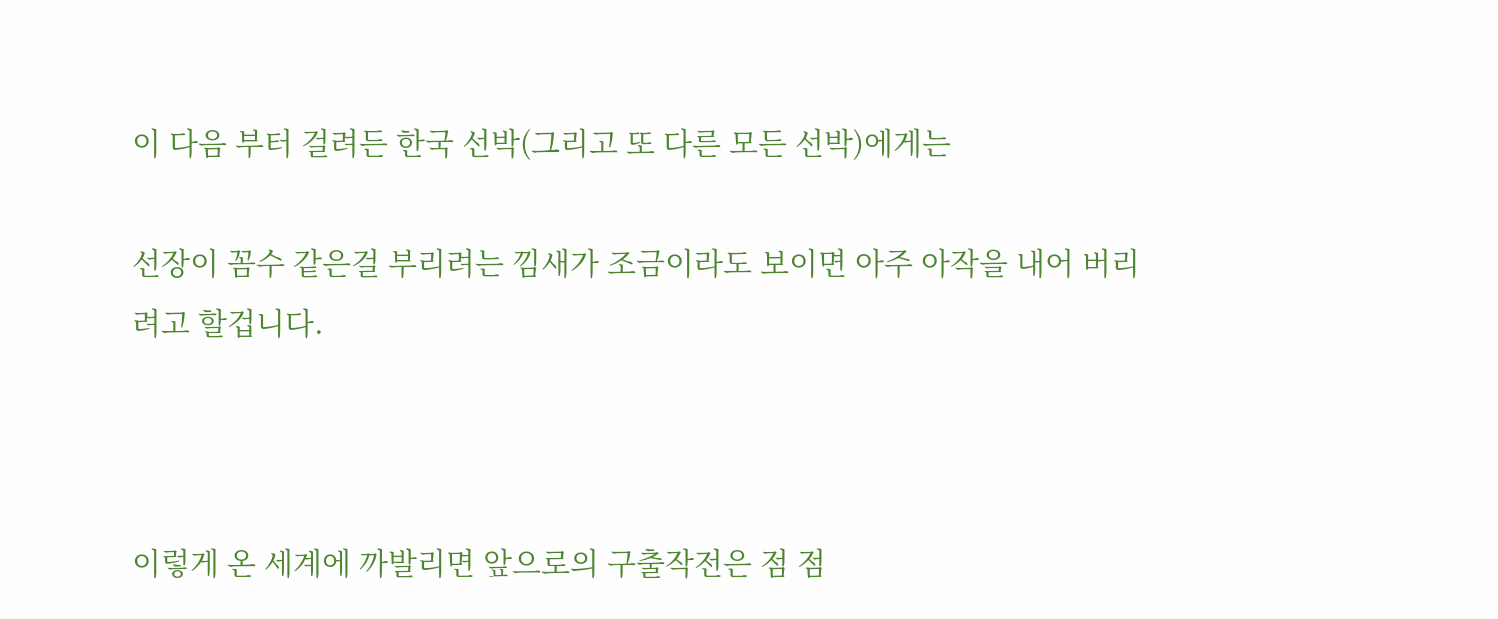이 다음 부터 걸려든 한국 선박(그리고 또 다른 모든 선박)에게는

선장이 꼼수 같은걸 부리려는 낌새가 조금이라도 보이면 아주 아작을 내어 버리려고 할겁니다.



이렇게 온 세계에 까발리면 앞으로의 구출작전은 점 점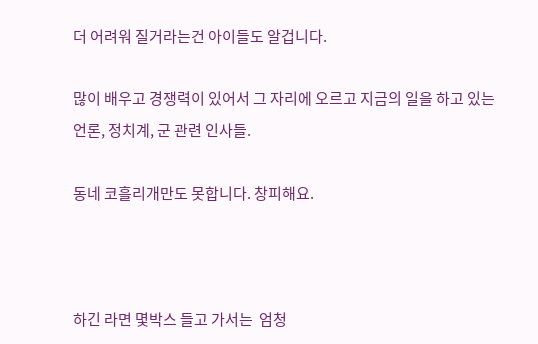더 어려워 질거라는건 아이들도 알겁니다.

많이 배우고 경쟁력이 있어서 그 자리에 오르고 지금의 일을 하고 있는 언론, 정치계, 군 관련 인사들.

동네 코흘리개만도 못합니다. 창피해요.



하긴 라면 몇박스 들고 가서는  엄청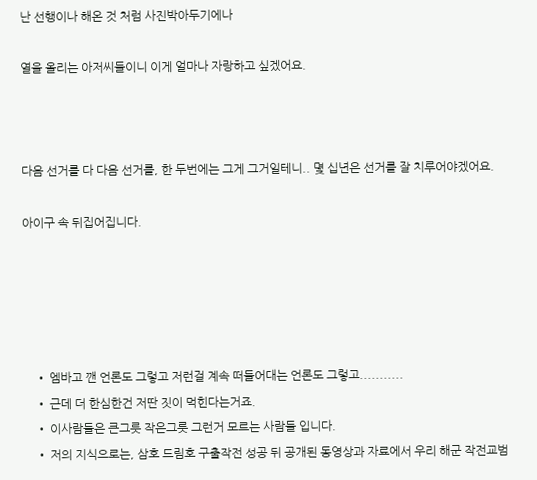난 선행이나 해온 것 처럼 사진박아두기에나

열을 올리는 아저씨들이니 이게 얼마나 자랑하고 싶겠어요.



다음 선거를 다 다음 선거를, 한 두번에는 그게 그거일테니.. 몇 십년은 선거를 잘 치루어야겠어요.

아이구 속 뒤집어집니다.





    • 엠바고 깬 언론도 그렇고 저런걸 계속 떠들어대는 언론도 그렇고...........
    • 근데 더 한심한건 저딴 짓이 먹힌다는거죠.
    • 이사람들은 큰그릇 작은그릇 그런거 모르는 사람들 입니다.
    • 저의 지식으로는, 삼호 드림호 구출작전 성공 뒤 공개된 동영상과 자료에서 우리 해군 작전교범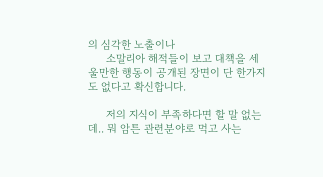의 심각한 노출이나
      소말리아 해적들이 보고 대책을 세울만한 행동이 공개된 장면이 단 한가지도 없다고 확신합니다.

      저의 지식이 부족하다면 할 말 없는데.. 뭐 암튼 관련분야로 먹고 사는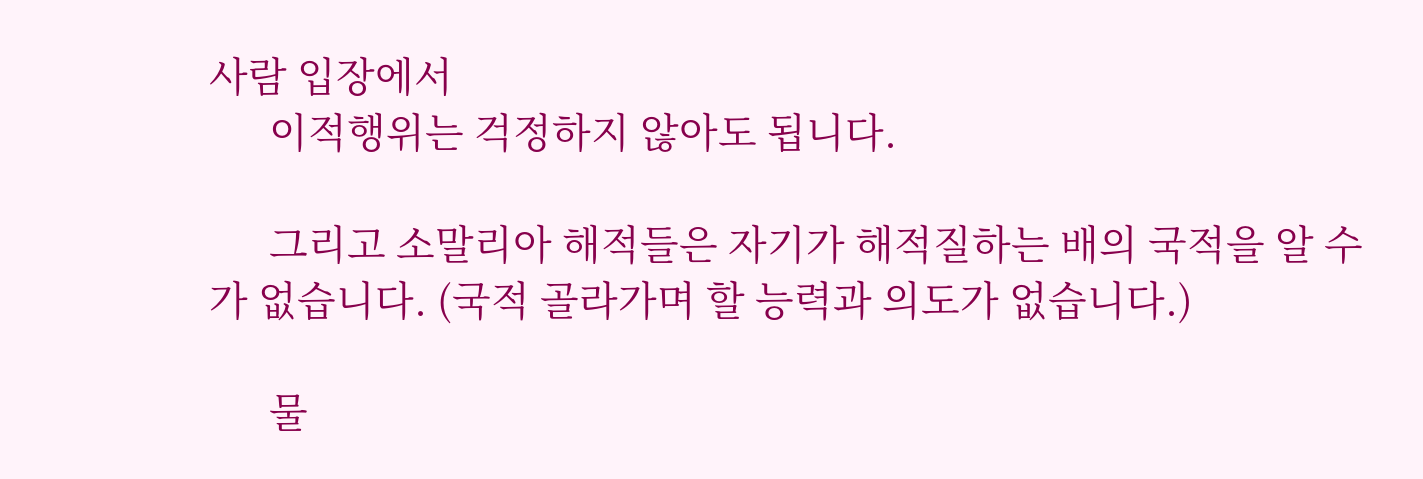사람 입장에서
      이적행위는 걱정하지 않아도 됩니다.

      그리고 소말리아 해적들은 자기가 해적질하는 배의 국적을 알 수가 없습니다. (국적 골라가며 할 능력과 의도가 없습니다.)

      물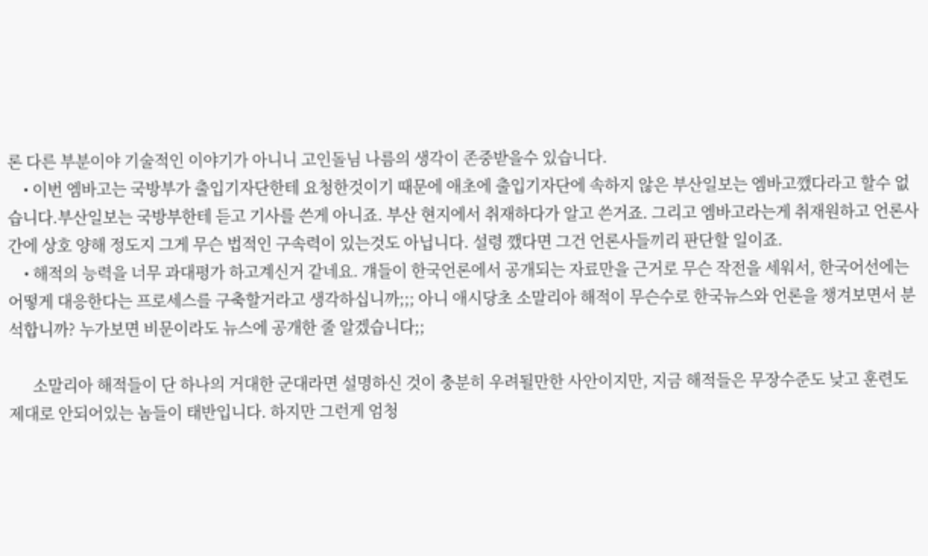론 다른 부분이야 기술적인 이야기가 아니니 고인돌님 나름의 생각이 존중받을수 있습니다.
    • 이번 엠바고는 국방부가 출입기자단한테 요청한것이기 때문에 애초에 출입기자단에 속하지 않은 부산일보는 엠바고깼다라고 할수 없습니다.부산일보는 국방부한테 듣고 기사를 쓴게 아니죠. 부산 현지에서 취재하다가 알고 쓴거죠. 그리고 엠바고라는게 취재원하고 언론사간에 상호 양해 정도지 그게 무슨 법적인 구속력이 있는것도 아닙니다. 설령 깼다면 그건 언론사들끼리 판단할 일이죠.
    • 해적의 능력을 너무 과대평가 하고계신거 같네요. 걔들이 한국언론에서 공개되는 자료만을 근거로 무슨 작전을 세워서, 한국어선에는 어떻게 대응한다는 프로세스를 구축할거라고 생각하십니까;;; 아니 애시당초 소말리아 해적이 무슨수로 한국뉴스와 언론을 챙겨보면서 분석합니까? 누가보면 비문이라도 뉴스에 공개한 줄 알겠습니다;;

      소말리아 해적들이 단 하나의 거대한 군대라면 설명하신 것이 충분히 우려될만한 사안이지만, 지금 해적들은 무장수준도 낮고 훈련도 제대로 안되어있는 놈들이 태반입니다. 하지만 그런게 엄청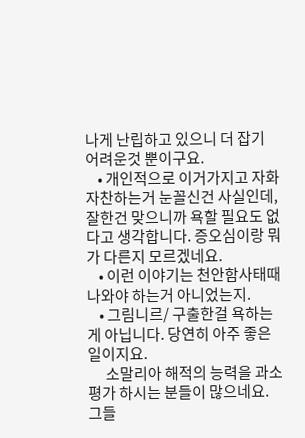나게 난립하고 있으니 더 잡기 어려운것 뿐이구요.
    • 개인적으로 이거가지고 자화자찬하는거 눈꼴신건 사실인데, 잘한건 맞으니까 욕할 필요도 없다고 생각합니다. 증오심이랑 뭐가 다른지 모르겠네요.
    • 이런 이야기는 천안함사태때 나와야 하는거 아니었는지.
    • 그림니르/ 구출한걸 욕하는게 아닙니다. 당연히 아주 좋은 일이지요.
      소말리아 해적의 능력을 과소평가 하시는 분들이 많으네요. 그들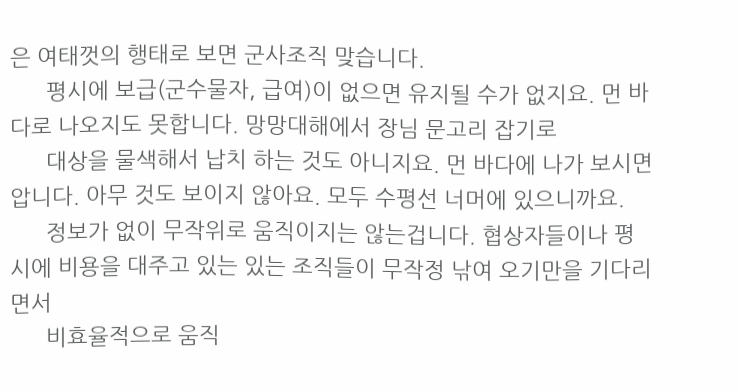은 여태껏의 행태로 보면 군사조직 맞습니다.
      평시에 보급(군수물자, 급여)이 없으면 유지될 수가 없지요. 먼 바다로 나오지도 못합니다. 망망대해에서 장님 문고리 잡기로
      대상을 물색해서 납치 하는 것도 아니지요. 먼 바다에 나가 보시면 압니다. 아무 것도 보이지 않아요. 모두 수평선 너머에 있으니까요.
      정보가 없이 무작위로 움직이지는 않는겁니다. 협상자들이나 평시에 비용을 대주고 있는 있는 조직들이 무작정 낚여 오기만을 기다리면서
      비효율적으로 움직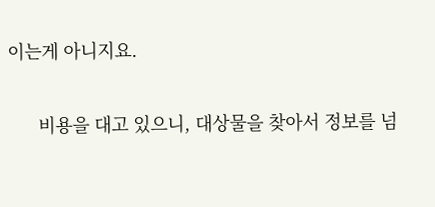이는게 아니지요.

      비용을 대고 있으니, 대상물을 찾아서 정보를 넘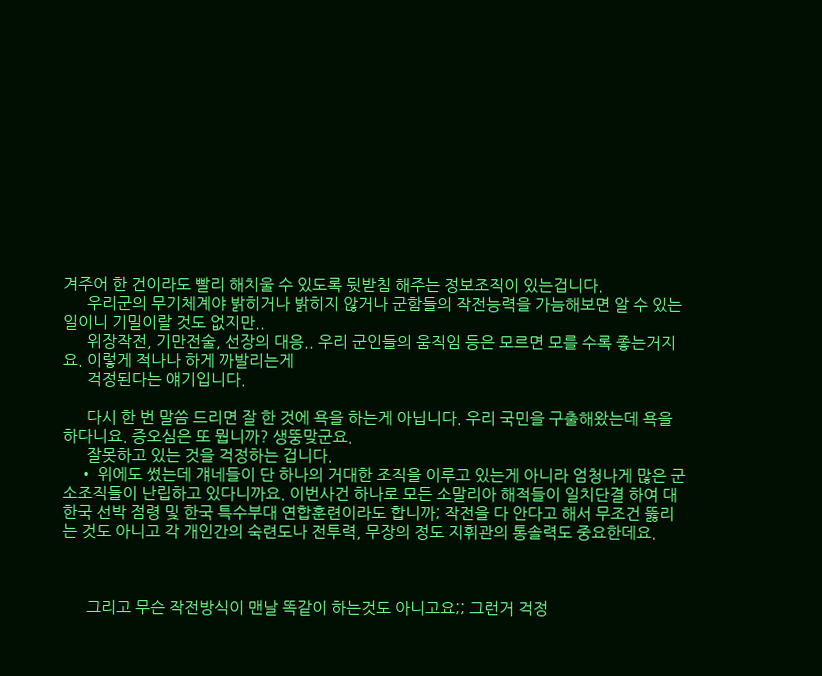겨주어 한 건이라도 빨리 해치울 수 있도록 뒷받침 해주는 정보조직이 있는겁니다.
      우리군의 무기체계야 밝히거나 밝히지 않거나 군함들의 작전능력을 가늠해보면 알 수 있는 일이니 기밀이랄 것도 없지만..
      위장작전, 기만전술, 선장의 대응.. 우리 군인들의 움직임 등은 모르면 모를 수록 좋는거지요. 이렇게 적나나 하게 까발리는게
      걱정된다는 얘기입니다.

      다시 한 번 말씀 드리면 잘 한 것에 욕을 하는게 아닙니다. 우리 국민을 구출해왔는데 욕을 하다니요. 증오심은 또 뭡니까? 생뚱맞군요.
      잘못하고 있는 것을 걱정하는 겁니다.
    • 위에도 썼는데 걔네들이 단 하나의 거대한 조직을 이루고 있는게 아니라 엄청나게 많은 군소조직들이 난립하고 있다니까요. 이번사건 하나로 모든 소말리아 해적들이 일치단결 하여 대 한국 선박 점령 및 한국 특수부대 연합훈련이라도 합니까; 작전을 다 안다고 해서 무조건 뚫리는 것도 아니고 각 개인간의 숙련도나 전투력, 무장의 정도 지휘관의 통솔력도 중요한데요.



      그리고 무슨 작전방식이 맨날 똑같이 하는것도 아니고요;; 그런거 걱정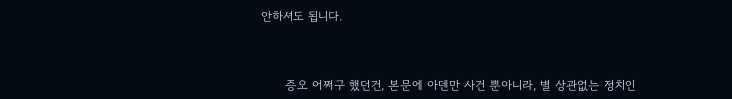안하셔도 됩니다.



      증오 어쩌구 했던건, 본문에 아덴만 사건 뿐아니라, 별 상관없는 정치인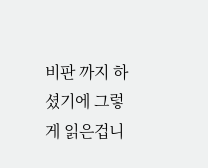비판 까지 하셨기에 그렇게 읽은겁니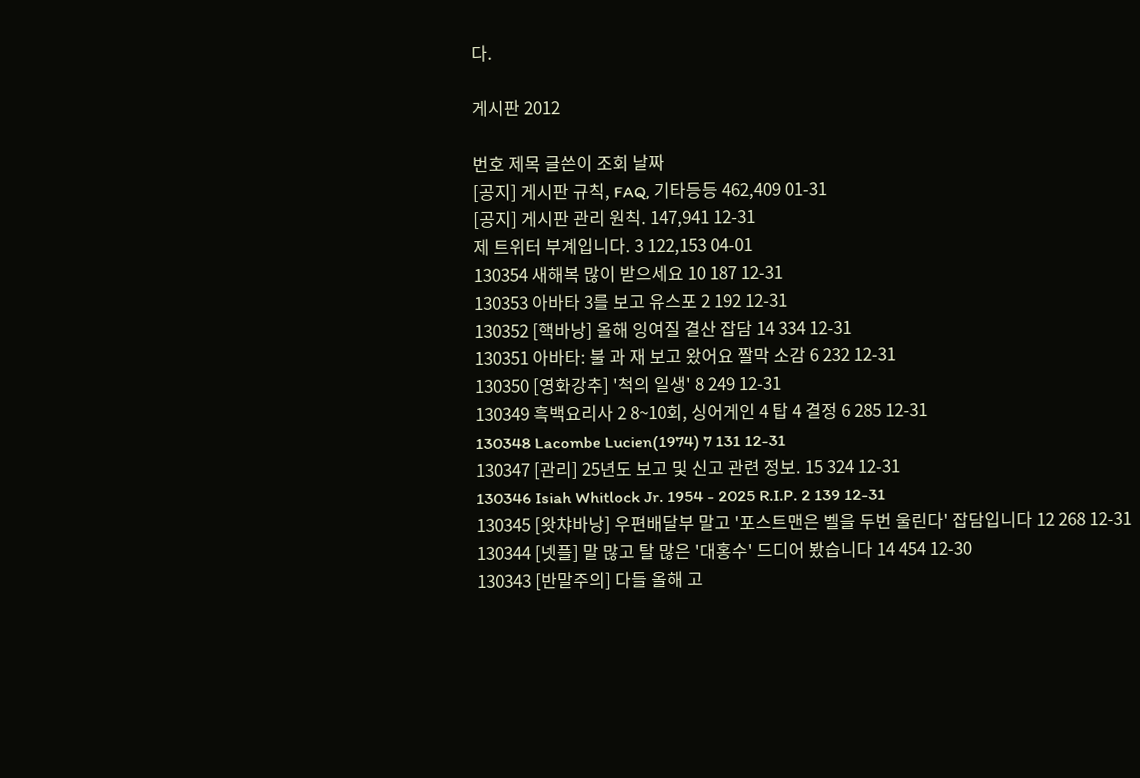다.

게시판 2012

번호 제목 글쓴이 조회 날짜
[공지] 게시판 규칙, FAQ, 기타등등 462,409 01-31
[공지] 게시판 관리 원칙. 147,941 12-31
제 트위터 부계입니다. 3 122,153 04-01
130354 새해복 많이 받으세요 10 187 12-31
130353 아바타 3를 보고 유스포 2 192 12-31
130352 [핵바낭] 올해 잉여질 결산 잡담 14 334 12-31
130351 아바타: 불 과 재 보고 왔어요 짤막 소감 6 232 12-31
130350 [영화강추] '척의 일생' 8 249 12-31
130349 흑백요리사 2 8~10회, 싱어게인 4 탑 4 결정 6 285 12-31
130348 Lacombe Lucien(1974) 7 131 12-31
130347 [관리] 25년도 보고 및 신고 관련 정보. 15 324 12-31
130346 Isiah Whitlock Jr. 1954 - 2025 R.I.P. 2 139 12-31
130345 [왓챠바낭] 우편배달부 말고 '포스트맨은 벨을 두번 울린다' 잡담입니다 12 268 12-31
130344 [넷플] 말 많고 탈 많은 '대홍수' 드디어 봤습니다 14 454 12-30
130343 [반말주의] 다들 올해 고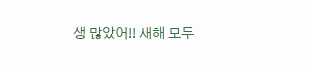생 많았어!! 새해 모두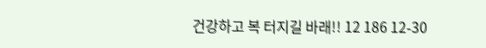건강하고 복 터지길 바래!! 12 186 12-30